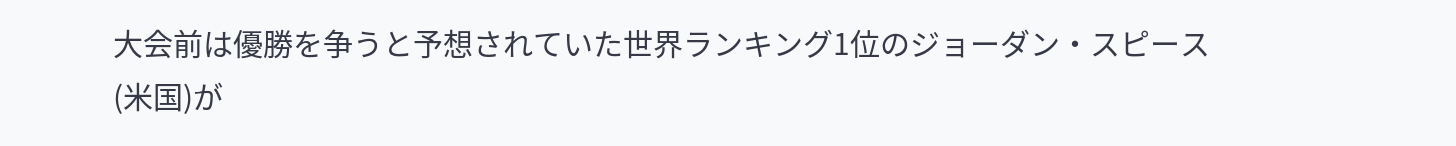大会前は優勝を争うと予想されていた世界ランキング1位のジョーダン・スピース(米国)が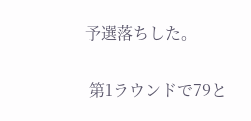予選落ちした。

 第1ラウンドで79と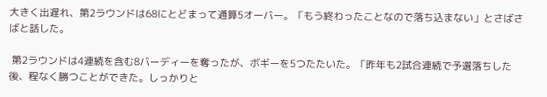大きく出遅れ、第2ラウンドは68にとどまって通算5オーバー。「もう終わったことなので落ち込まない」とさばさばと話した。

 第2ラウンドは4連続を含む8バーディーを奪ったが、ボギーを5つたたいた。「昨年も2試合連続で予選落ちした後、程なく勝つことができた。しっかりと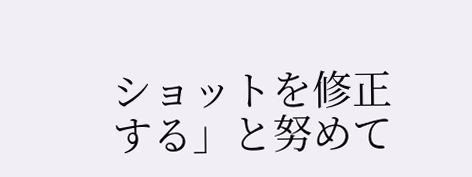ショットを修正する」と努めて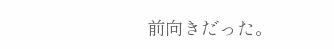前向きだった。